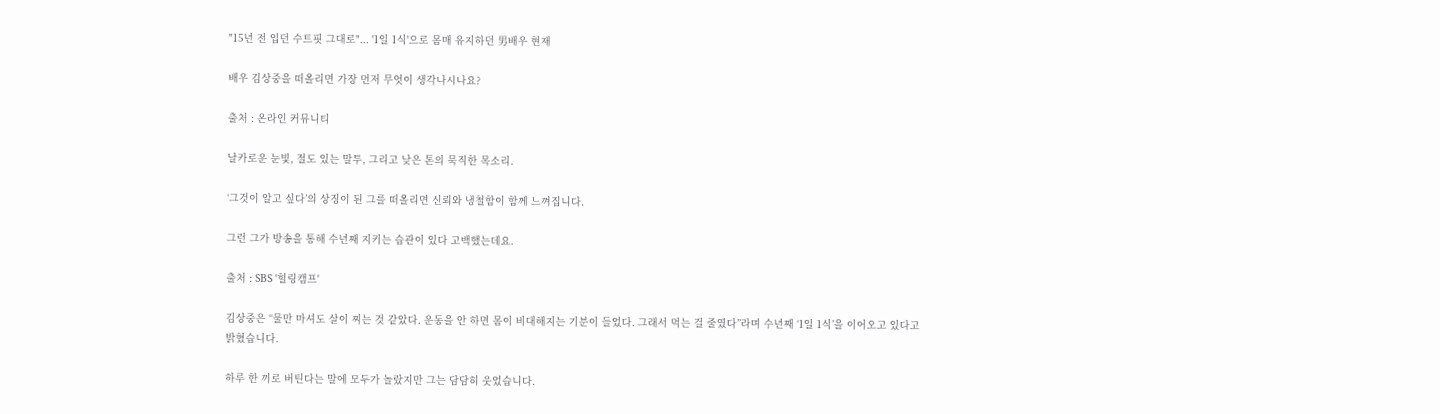"15년 전 입던 수트핏 그대로"... '1일 1식'으로 몸매 유지하던 男배우 현재

배우 김상중을 떠올리면 가장 먼저 무엇이 생각나시나요?

출처 : 온라인 커뮤니티

날카로운 눈빛, 절도 있는 말투, 그리고 낮은 톤의 묵직한 목소리.

‘그것이 알고 싶다’의 상징이 된 그를 떠올리면 신뢰와 냉철함이 함께 느껴집니다.

그런 그가 방송을 통해 수년째 지키는 습관이 있다 고백했는데요.

출처 : SBS '힐링캠프'

김상중은 “물만 마셔도 살이 찌는 것 같았다. 운동을 안 하면 몸이 비대해지는 기분이 들었다. 그래서 먹는 걸 줄였다”라며 수년째 ‘1일 1식’을 이어오고 있다고 밝혔습니다.

하루 한 끼로 버틴다는 말에 모두가 놀랐지만 그는 담담히 웃었습니다.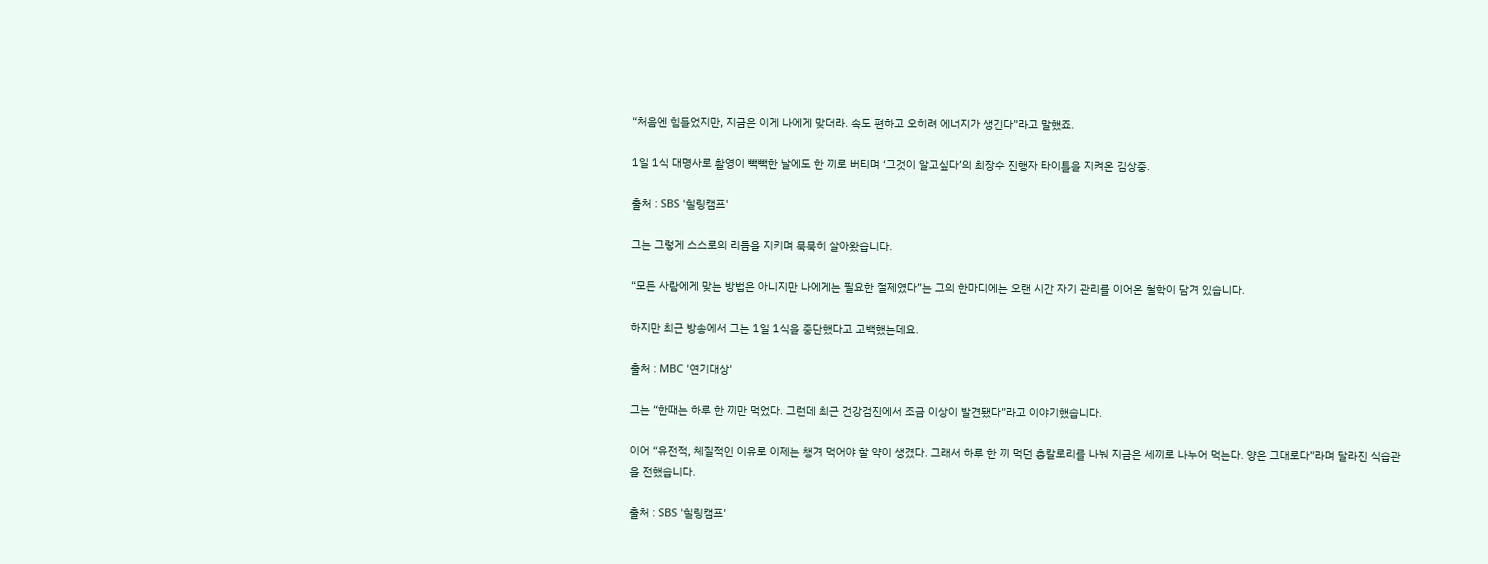“처음엔 힘들었지만, 지금은 이게 나에게 맞더라. 속도 편하고 오히려 에너지가 생긴다”라고 말했죠.

1일 1식 대명사로 촬영이 빽빽한 날에도 한 끼로 버티며 ‘그것이 알고싶다’의 최장수 진행자 타이틀을 지켜온 김상중.

출처 : SBS '힐링캠프'

그는 그렇게 스스로의 리듬을 지키며 묵묵히 살아왔습니다.

“모든 사람에게 맞는 방법은 아니지만 나에게는 필요한 절제였다”는 그의 한마디에는 오랜 시간 자기 관리를 이어온 철학이 담겨 있습니다.

하지만 최근 방송에서 그는 1일 1식을 중단했다고 고백했는데요.

출처 : MBC '연기대상'

그는 “한때는 하루 한 끼만 먹었다. 그런데 최근 건강검진에서 조금 이상이 발견됐다”라고 이야기했습니다.

이어 “유전적, 체질적인 이유로 이제는 챙겨 먹어야 할 약이 생겼다. 그래서 하루 한 끼 먹던 총칼로리를 나눠 지금은 세끼로 나누어 먹는다. 양은 그대로다”라며 달라진 식습관을 전했습니다.

출처 : SBS '힐링캠프'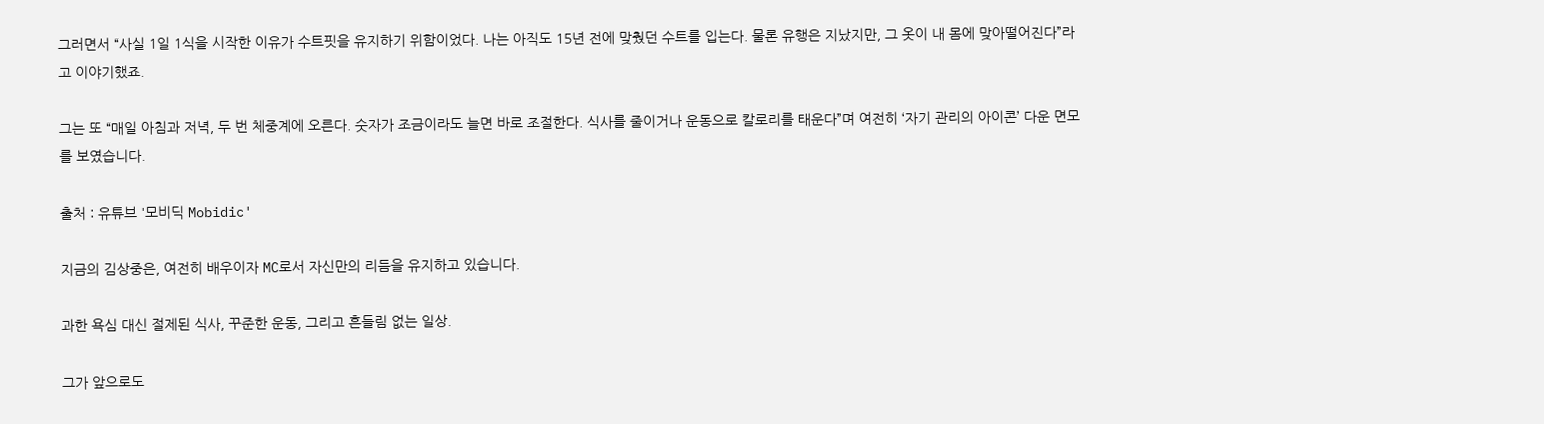그러면서 “사실 1일 1식을 시작한 이유가 수트핏을 유지하기 위함이었다. 나는 아직도 15년 전에 맞췄던 수트를 입는다. 물론 유행은 지났지만, 그 옷이 내 몸에 맞아떨어진다”라고 이야기했죠.

그는 또 “매일 아침과 저녁, 두 번 체중계에 오른다. 숫자가 조금이라도 늘면 바로 조절한다. 식사를 줄이거나 운동으로 칼로리를 태운다”며 여전히 ‘자기 관리의 아이콘’ 다운 면모를 보였습니다.

출처 : 유튜브 '모비딕 Mobidic'

지금의 김상중은, 여전히 배우이자 MC로서 자신만의 리듬을 유지하고 있습니다.

과한 욕심 대신 절제된 식사, 꾸준한 운동, 그리고 흔들림 없는 일상.

그가 앞으로도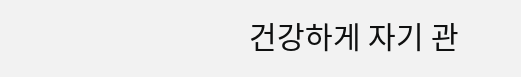건강하게 자기 관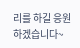리를 하길 응원하겠습니다~